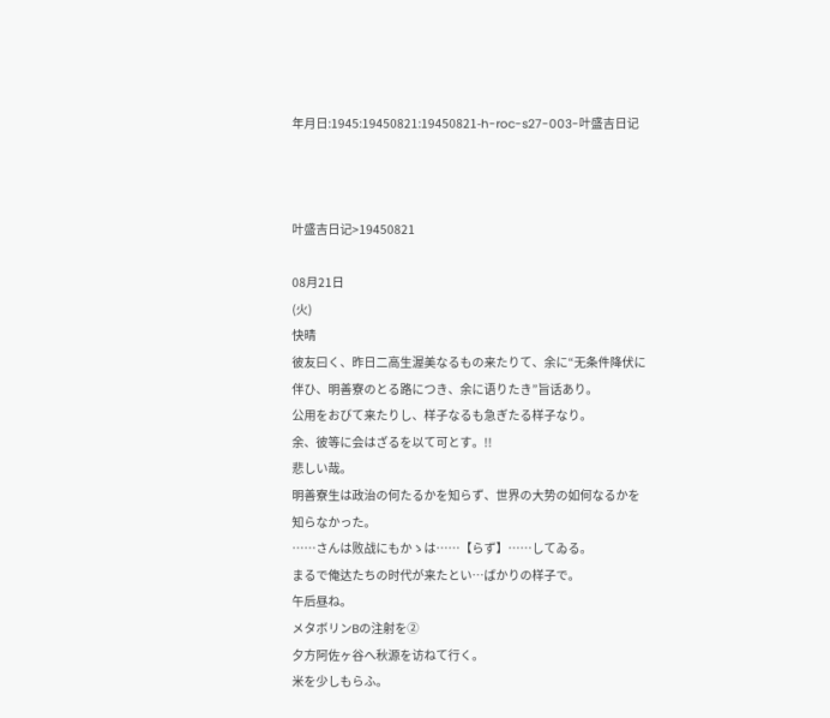年月日:1945:19450821:19450821-h-roc-s27-003-叶盛吉日记



叶盛吉日记>19450821

08月21日
(火)
快晴
彼友曰く、昨日二高生渥美なるもの来たりて、余に“无条件降伏に伴ひ、明善寮のとる路につき、余に语りたき”旨话あり。
公用をおびて来たりし、样子なるも急ぎたる样子なり。
余、彼等に会はざるを以て可とす。!!
悲しい哉。
明善寮生は政治の何たるかを知らず、世界の大势の如何なるかを知らなかった。
……さんは败战にもかゝは……【らず】……してゐる。
まるで俺达たちの时代が来たとい…ばかりの样子で。
午后昼ね。
メタボリンBの注射を②
夕方阿佐ヶ谷へ秋源を访ねて行く。
米を少しもらふ。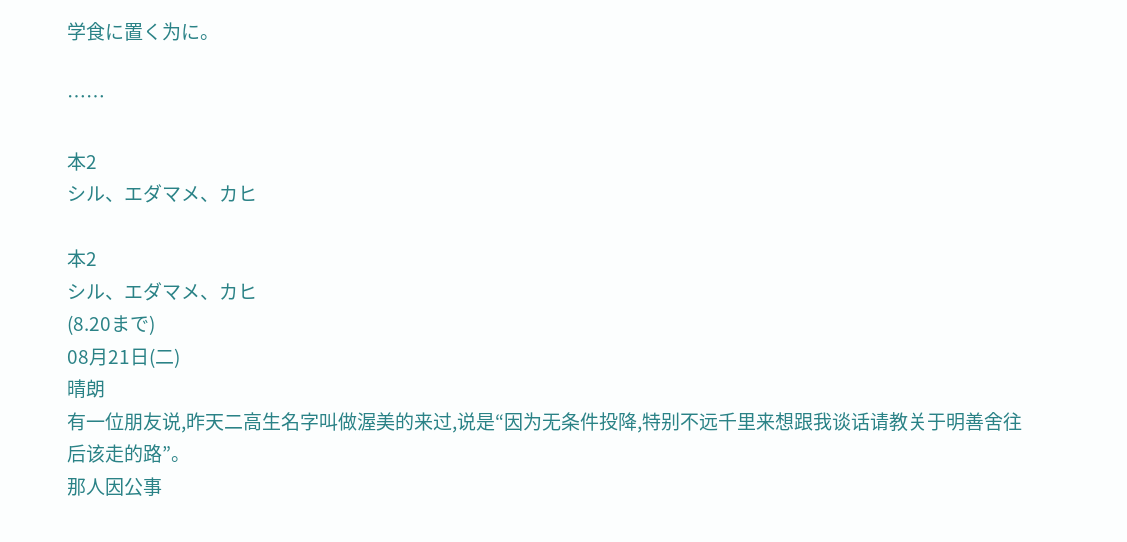学食に置く为に。

……

本2
シル、エダマメ、カヒ

本2
シル、エダマメ、カヒ
(8.20まで)
08月21日(二)
晴朗
有一位朋友说,昨天二高生名字叫做渥美的来过,说是“因为无条件投降,特别不远千里来想跟我谈话请教关于明善舍往后该走的路”。
那人因公事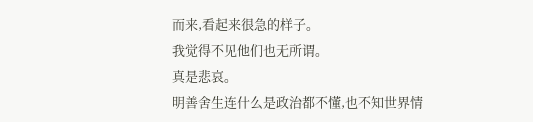而来,看起来很急的样子。
我觉得不见他们也无所谓。
真是悲哀。
明善舍生连什么是政治都不懂,也不知世界情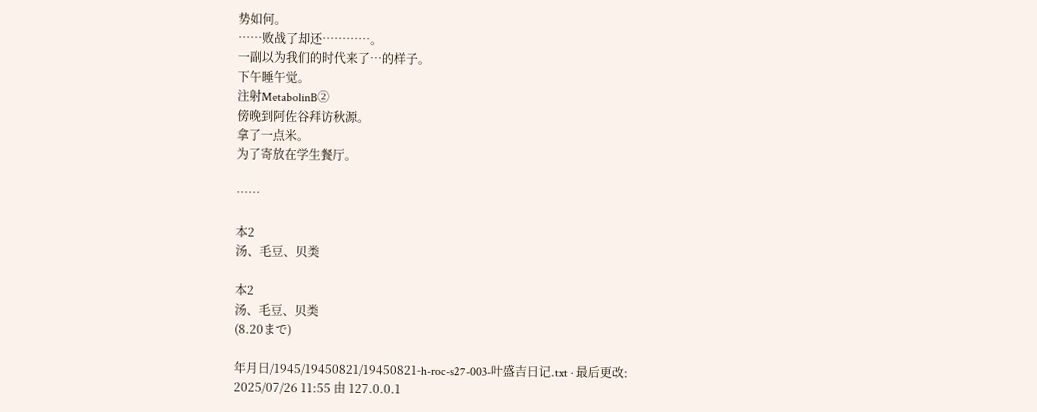势如何。
……败战了却还…………。
一副以为我们的时代来了…的样子。
下午睡午觉。
注射MetabolinB②
傍晚到阿佐谷拜访秋源。
拿了一点米。
为了寄放在学生餐厅。

……

本2
汤、毛豆、贝类

本2
汤、毛豆、贝类
(8.20まで)

年月日/1945/19450821/19450821-h-roc-s27-003-叶盛吉日记.txt · 最后更改: 2025/07/26 11:55 由 127.0.0.1